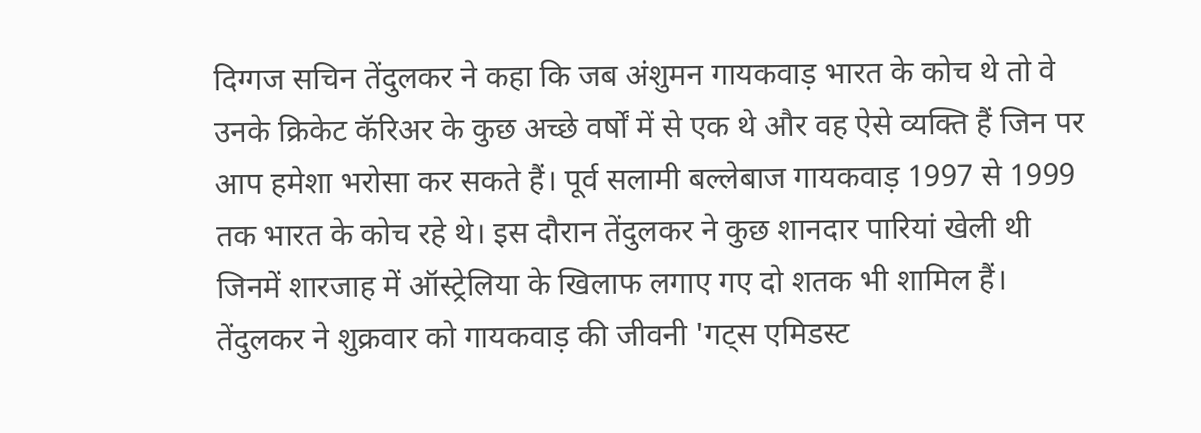दिग्गज सचिन तेंदुलकर ने कहा कि जब अंशुमन गायकवाड़ भारत के कोच थे तो वे उनके क्रिकेट कॅरिअर के कुछ अच्छे वर्षों में से एक थे और वह ऐसे व्यक्ति हैं जिन पर आप हमेशा भरोसा कर सकते हैं। पूर्व सलामी बल्लेबाज गायकवाड़ 1997 से 1999 तक भारत के कोच रहे थे। इस दौरान तेंदुलकर ने कुछ शानदार पारियां खेली थी जिनमें शारजाह में ऑस्ट्रेलिया के खिलाफ लगाए गए दो शतक भी शामिल हैं।
तेंदुलकर ने शुक्रवार को गायकवाड़ की जीवनी 'गट्स एमिडस्ट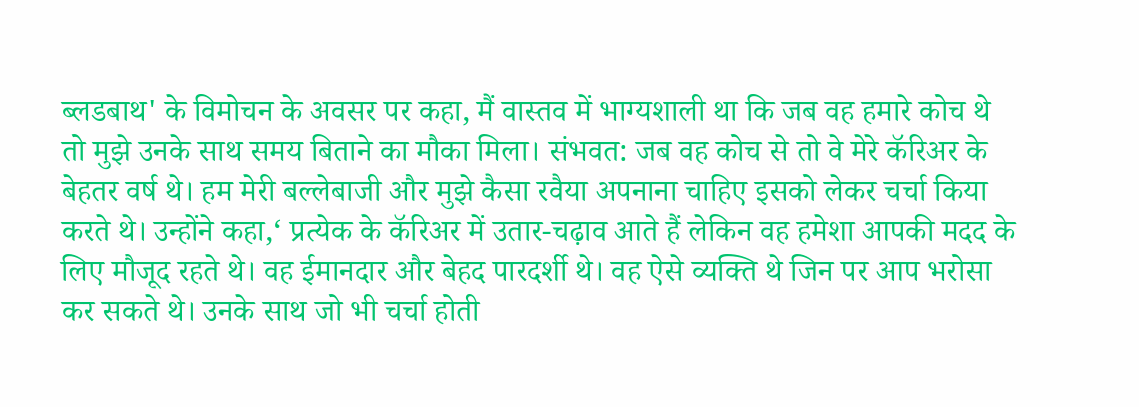ब्लडबाथ' के विमोचन के अवसर पर कहा, मैं वास्तव में भाग्यशाली था कि जब वह हमारे कोच थे तो मुझे उनके साथ समय बिताने का मौका मिला। संभवत: जब वह कोच से तो वे मेरे कॅरिअर के बेहतर वर्ष थे। हम मेरी बल्लेबाजी और मुझे कैसा रवैया अपनाना चाहिए इसको लेकर चर्चा किया करते थे। उन्होंने कहा,‘ प्रत्येक के कॅरिअर में उतार-चढ़ाव आते हैं लेकिन वह हमेशा आपकी मदद के लिए मौजूद रहते थे। वह ईमानदार और बेहद पारदर्शी थे। वह ऐसे व्यक्ति थे जिन पर आप भरोसा कर सकते थे। उनके साथ जो भी चर्चा होती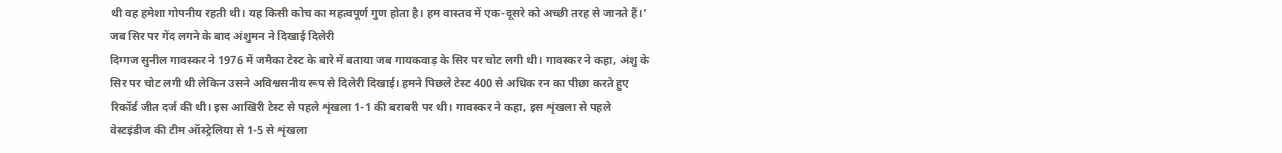थी वह हमेशा गोपनीय रहती थी। यह किसी कोच का महत्वपूर्ण गुण होता है। हम वास्तव में एक-दूसरे को अच्छी तरह से जानते हैं।’
जब सिर पर गेंद लगने के बाद अंशुमन ने दिखाई दिलेरी
दिग्गज सुनील गावस्कर ने 1976 में जमैका टेस्ट के बारे में बताया जब गायकवाड़ के सिर पर चोट लगी थी। गावस्कर ने कहा, अंशु के सिर पर चोट लगी थी लेकिन उसने अविश्वसनीय रूप से दिलेरी दिखाई। हमने पिछले टेस्ट 400 से अधिक रन का पीछा करते हुए रिकॉर्ड जीत दर्ज की थी। इस आखिरी टेस्ट से पहले शृंखला 1-1 की बराबरी पर थी। गावस्कर ने कहा, इस शृंखला से पहले वेस्टइंडीज की टीम ऑस्ट्रेलिया से 1-5 से शृंखला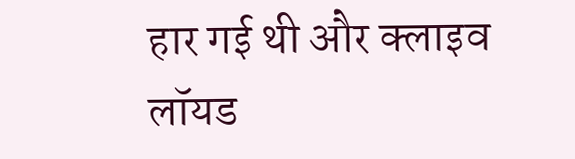हार गई थी और क्लाइव लॉयड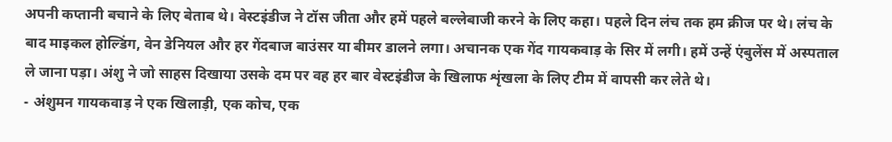अपनी कप्तानी बचाने के लिए बेताब थे। वेस्टइंडीज ने टॉस जीता और हमें पहले बल्लेबाजी करने के लिए कहा। पहले दिन लंच तक हम क्रीज पर थे। लंच के बाद माइकल होल्डिंग, वेन डेनियल और हर गेंदबाज बाउंसर या बीमर डालने लगा। अचानक एक गेंद गायकवाड़ के सिर में लगी। हमें उन्हें एंबुलेंस में अस्पताल ले जाना पड़ा। अंशु ने जो साहस दिखाया उसके दम पर वह हर बार वेस्टइंडीज के खिलाफ शृंखला के लिए टीम में वापसी कर लेते थे।
- अंशुमन गायकवाड़ ने एक खिलाड़ी, एक कोच, एक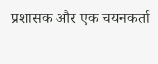प्रशासक और एक चयनकर्ता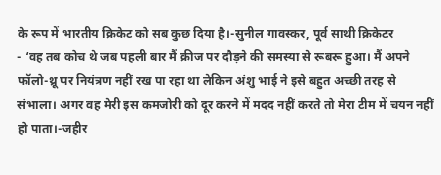के रूप में भारतीय क्रिकेट को सब कुछ दिया है।-सुनील गावस्कर, पूर्व साथी क्रिकेटर
- ‘वह तब कोच थे जब पहली बार मैं क्रीज पर दौड़ने की समस्या से रूबरू हुआ। मैं अपने फॉलो-थ्रू पर नियंत्रण नहीं रख पा रहा था लेकिन अंशु भाई ने इसे बहुत अच्छी तरह से संभाला। अगर वह मेरी इस कमजोरी को दूर करने में मदद नहीं करते तो मेरा टीम में चयन नहीं हो पाता।-जहीर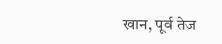खान, पूर्व तेज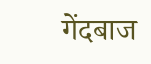गेंदबाज